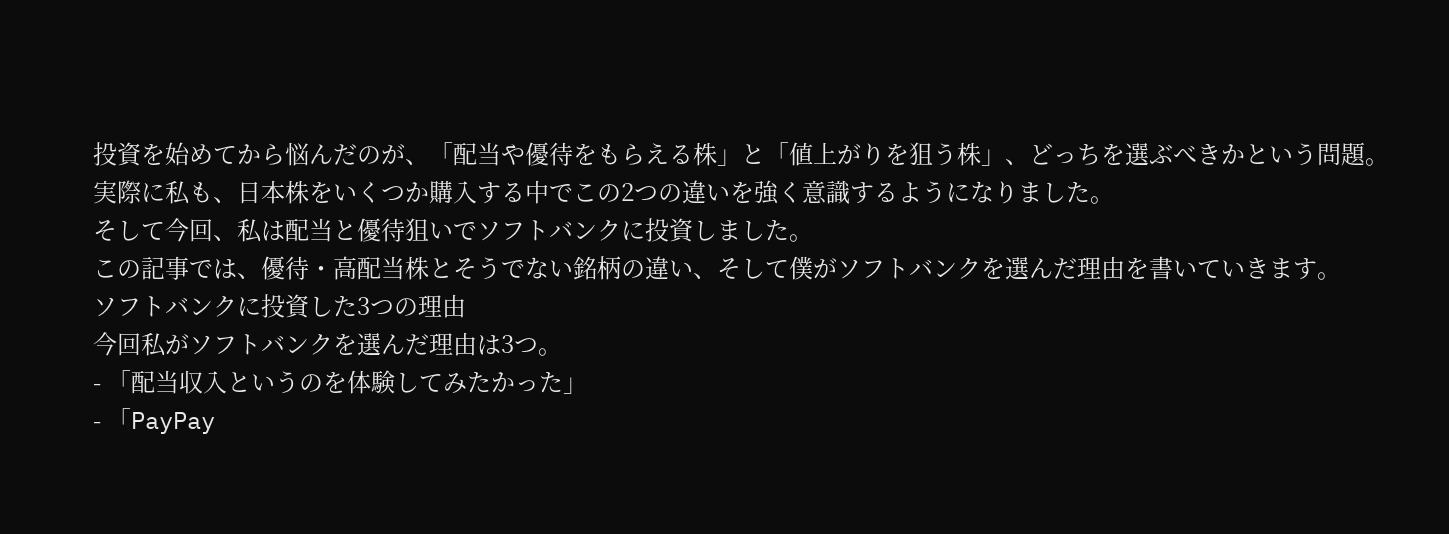投資を始めてから悩んだのが、「配当や優待をもらえる株」と「値上がりを狙う株」、どっちを選ぶべきかという問題。
実際に私も、日本株をいくつか購入する中でこの2つの違いを強く意識するようになりました。
そして今回、私は配当と優待狙いでソフトバンクに投資しました。
この記事では、優待・高配当株とそうでない銘柄の違い、そして僕がソフトバンクを選んだ理由を書いていきます。
ソフトバンクに投資した3つの理由
今回私がソフトバンクを選んだ理由は3つ。
- 「配当収入というのを体験してみたかった」
- 「PayPay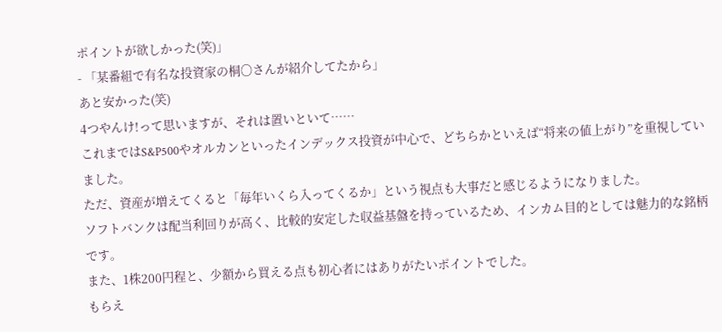ポイントが欲しかった(笑)」
- 「某番組で有名な投資家の桐〇さんが紹介してたから」
あと安かった(笑)
4つやんけ!って思いますが、それは置いといて……
これまではS&P500やオルカンといったインデックス投資が中心で、どちらかといえば“将来の値上がり”を重視していました。
ただ、資産が増えてくると「毎年いくら入ってくるか」という視点も大事だと感じるようになりました。
ソフトバンクは配当利回りが高く、比較的安定した収益基盤を持っているため、インカム目的としては魅力的な銘柄です。
また、1株200円程と、少額から買える点も初心者にはありがたいポイントでした。
もらえ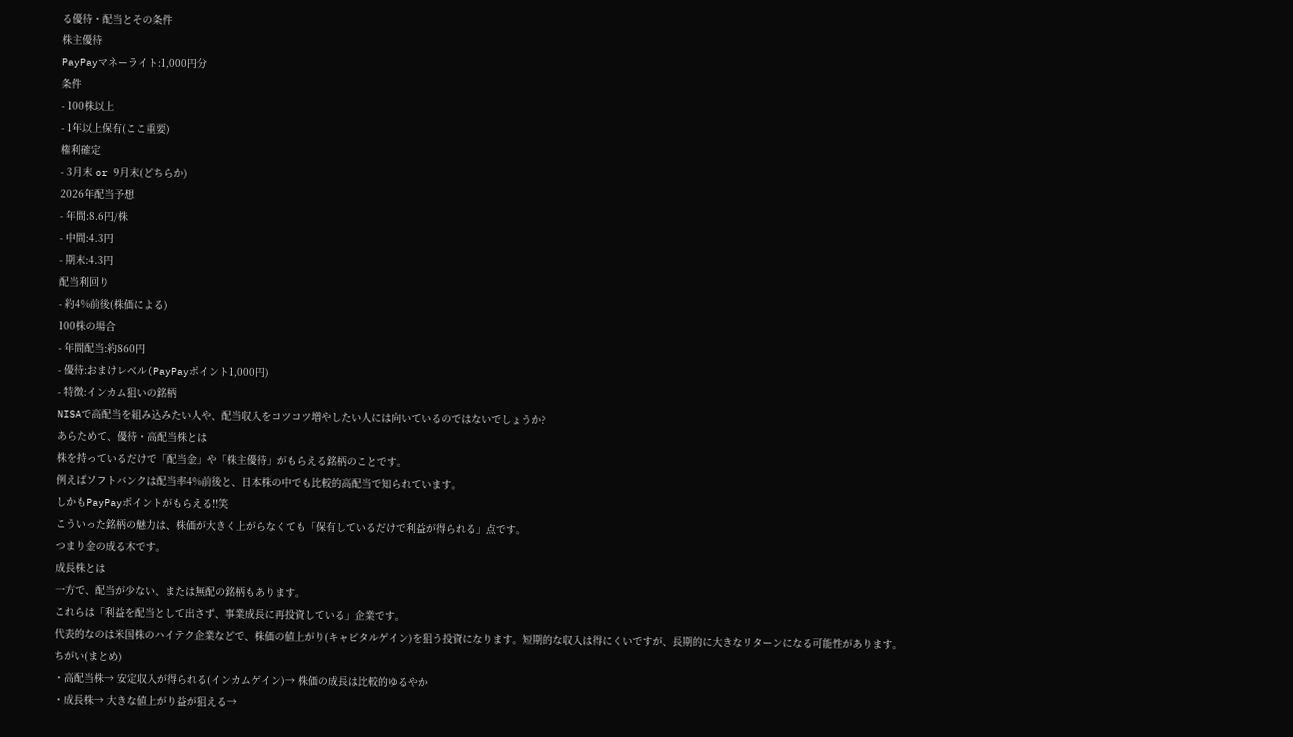る優待・配当とその条件
株主優待
PayPayマネーライト:1,000円分
条件
- 100株以上
- 1年以上保有(ここ重要)
権利確定
- 3月末 or 9月末(どちらか)
2026年配当予想
- 年間:8.6円/株
- 中間:4.3円
- 期末:4.3円
配当利回り
- 約4%前後(株価による)
100株の場合
- 年間配当:約860円
- 優待:おまけレベル(PayPayポイント1,000円)
- 特徴:インカム狙いの銘柄
NISAで高配当を組み込みたい人や、配当収入をコツコツ増やしたい人には向いているのではないでしょうか?
あらためて、優待・高配当株とは
株を持っているだけで「配当金」や「株主優待」がもらえる銘柄のことです。
例えばソフトバンクは配当率4%前後と、日本株の中でも比較的高配当で知られています。
しかもPayPayポイントがもらえる!!笑
こういった銘柄の魅力は、株価が大きく上がらなくても「保有しているだけで利益が得られる」点です。
つまり金の成る木です。
成長株とは
一方で、配当が少ない、または無配の銘柄もあります。
これらは「利益を配当として出さず、事業成長に再投資している」企業です。
代表的なのは米国株のハイテク企業などで、株価の値上がり(キャピタルゲイン)を狙う投資になります。短期的な収入は得にくいですが、長期的に大きなリターンになる可能性があります。
ちがい(まとめ)
・高配当株→ 安定収入が得られる(インカムゲイン)→ 株価の成長は比較的ゆるやか
・成長株→ 大きな値上がり益が狙える→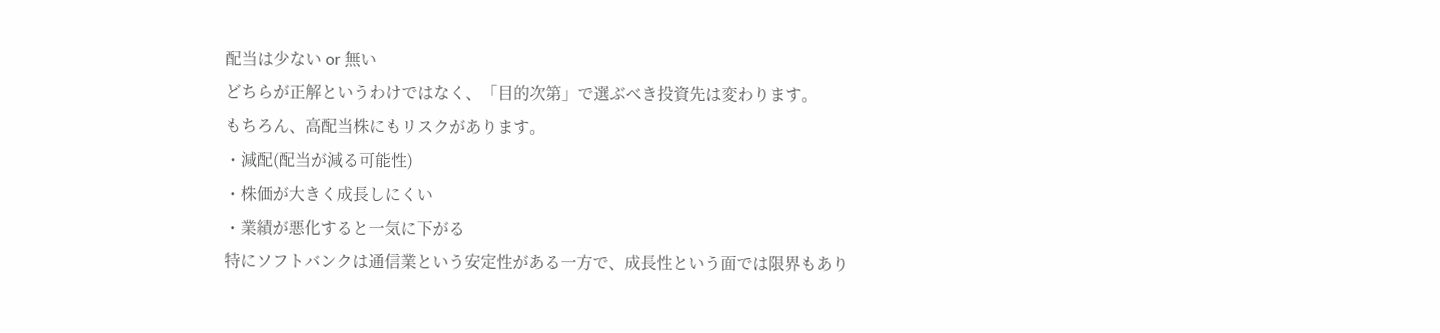配当は少ない or 無い
どちらが正解というわけではなく、「目的次第」で選ぶべき投資先は変わります。
もちろん、高配当株にもリスクがあります。
・減配(配当が減る可能性)
・株価が大きく成長しにくい
・業績が悪化すると一気に下がる
特にソフトバンクは通信業という安定性がある一方で、成長性という面では限界もあり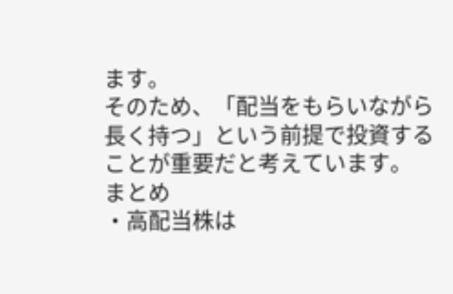ます。
そのため、「配当をもらいながら長く持つ」という前提で投資することが重要だと考えています。
まとめ
・高配当株は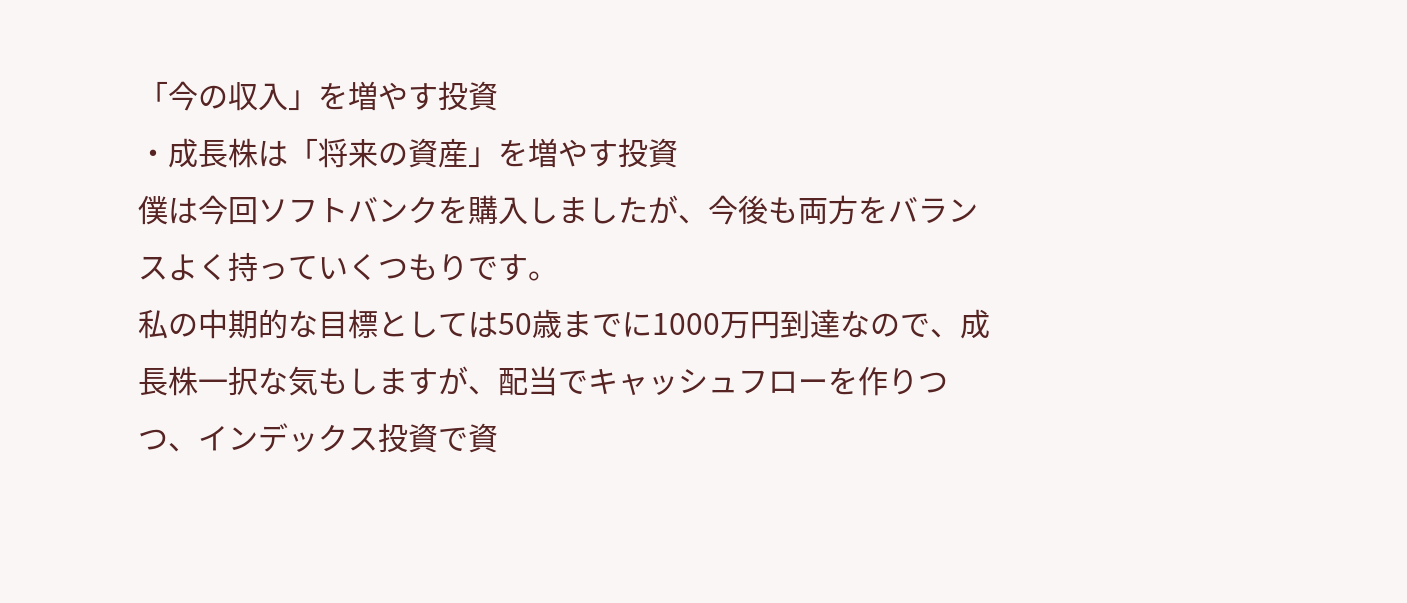「今の収入」を増やす投資
・成長株は「将来の資産」を増やす投資
僕は今回ソフトバンクを購入しましたが、今後も両方をバランスよく持っていくつもりです。
私の中期的な目標としては50歳までに1000万円到達なので、成長株一択な気もしますが、配当でキャッシュフローを作りつつ、インデックス投資で資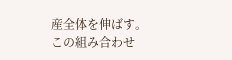産全体を伸ばす。
この組み合わせ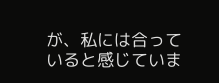が、私には合っていると感じていま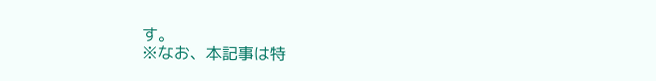す。
※なお、本記事は特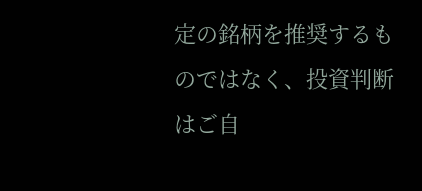定の銘柄を推奨するものではなく、投資判断はご自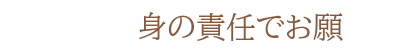身の責任でお願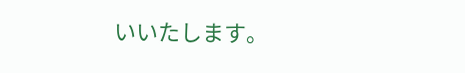いいたします。